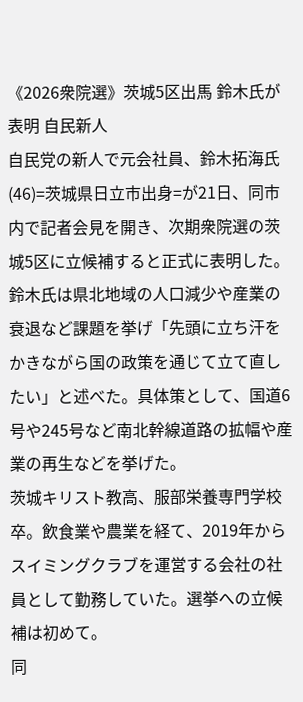《2026衆院選》茨城5区出馬 鈴木氏が表明 自民新人
自民党の新人で元会社員、鈴木拓海氏(46)=茨城県日立市出身=が21日、同市内で記者会見を開き、次期衆院選の茨城5区に立候補すると正式に表明した。
鈴木氏は県北地域の人口減少や産業の衰退など課題を挙げ「先頭に立ち汗をかきながら国の政策を通じて立て直したい」と述べた。具体策として、国道6号や245号など南北幹線道路の拡幅や産業の再生などを挙げた。
茨城キリスト教高、服部栄養専門学校卒。飲食業や農業を経て、2019年からスイミングクラブを運営する会社の社員として勤務していた。選挙への立候補は初めて。
同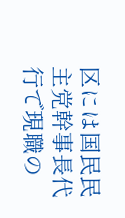区には国民民主党幹事長代行で現職の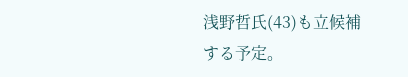浅野哲氏(43)も立候補する予定。